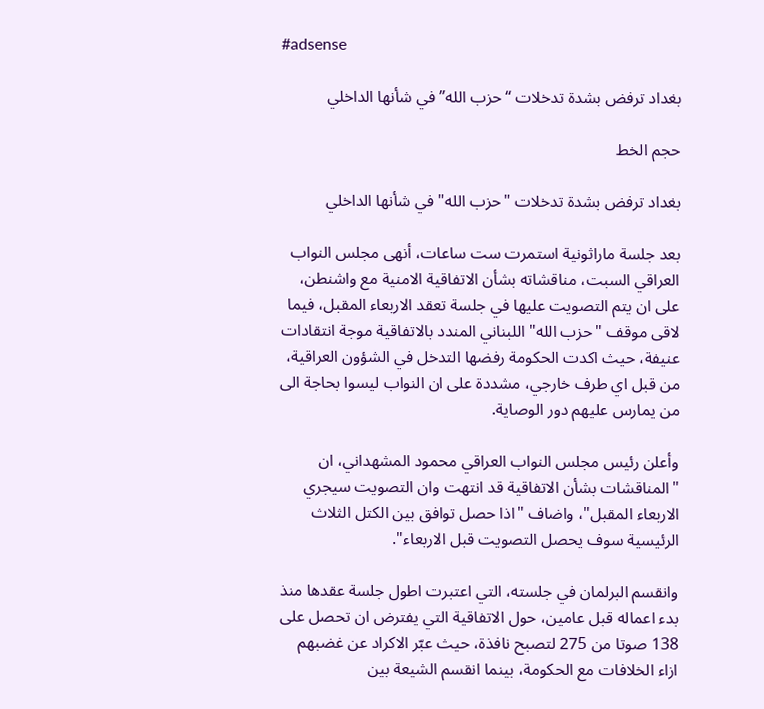#adsense

بغداد ترفض بشدة تدخلات “حزب الله” في شأنها الداخلي

حجم الخط

بغداد ترفض بشدة تدخلات "حزب الله" في شأنها الداخلي

بعد جلسة ماراثونية استمرت ست ساعات، أنهى مجلس النواب العراقي السبت، مناقشاته بشأن الاتفاقية الامنية مع واشنطن، على ان يتم التصويت عليها في جلسة تعقد الاربعاء المقبل، فيما لاقى موقف "حزب الله" اللبناني المندد بالاتفاقية موجة انتقادات عنيفة، حيث اكدت الحكومة رفضها التدخل في الشؤون العراقية، من قبل اي طرف خارجي، مشددة على ان النواب ليسوا بحاجة الى من يمارس عليهم دور الوصاية.

وأعلن رئيس مجلس النواب العراقي محمود المشهداني، ان "المناقشات بشأن الاتفاقية قد انتهت وان التصويت سيجري الاربعاء المقبل"، واضاف "اذا حصل توافق بين الكتل الثلاث الرئيسية سوف يحصل التصويت قبل الاربعاء".

وانقسم البرلمان في جلسته، التي اعتبرت اطول جلسة عقدها منذ بدء اعماله قبل عامين، حول الاتفاقية التي يفترض ان تحصل على 138 صوتا من 275 لتصبح نافذة، حيث عبّر الاكراد عن غضبهم ازاء الخلافات مع الحكومة، بينما انقسم الشيعة بين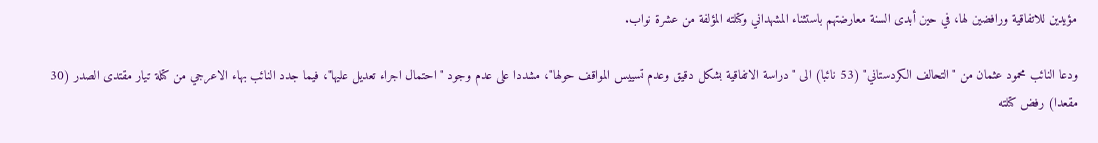مؤيدين للاتفاقية ورافضين لها، في حين أبدى السنة معارضتهم باستثناء المشهداني وكتلته المؤلفة من عشرة نواب.

ودعا النائب محمود عثمان من "التحالف الكردستاني" (53 نائبا) الى "دراسة الاتفاقية بشكل دقيق وعدم تسييس المواقف حولها"، مشددا على عدم وجود "احتمال اجراء تعديل عليها"، فيما جدد النائب بهاء الاعرجي من كتلة تيار مقتدى الصدر (30 مقعدا) رفض كتلته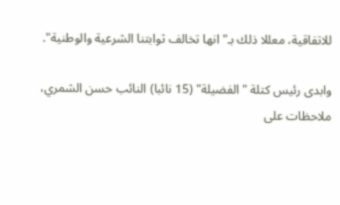للاتفاقية، معللا ذلك بـ"انها تخالف ثوابتنا الشرعية والوطنية".

وابدى رئيس كتلة "الفضيلة" (15 نائبا) النائب حسن الشمري، ملاحظات على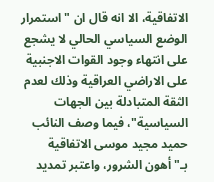الاتفاقية، الا انه قال ان "استمرار الوضع السياسي الحالي لا يشجع على انتهاء وجود القوات الاجنبية على الاراضي العراقية وذلك لعدم الثقة المتبادلة بين الجهات السياسية"، فيما وصف النائب حميد مجيد موسى الاتفاقية بـ"أهون الشرور، واعتبر تمديد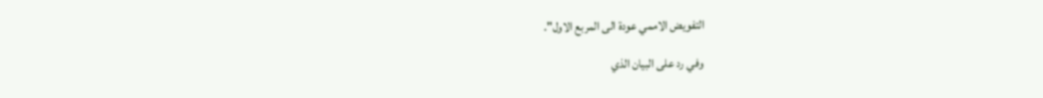التفويض الاممي عودة الى المربع الاول".

وفي رد على البيان الذي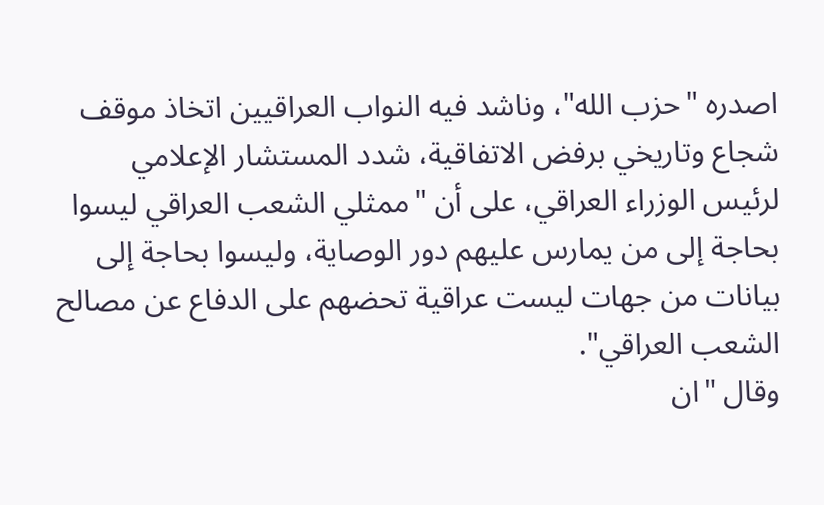اصدره "حزب الله"، وناشد فيه النواب العراقيين اتخاذ موقف شجاع وتاريخي برفض الاتفاقية، شدد المستشار الإعلامي لرئيس الوزراء العراقي، على أن "ممثلي الشعب العراقي ليسوا بحاجة إلى من يمارس عليهم دور الوصاية، وليسوا بحاجة إلى بيانات من جهات ليست عراقية تحضهم على الدفاع عن مصالح الشعب العراقي".
وقال "ان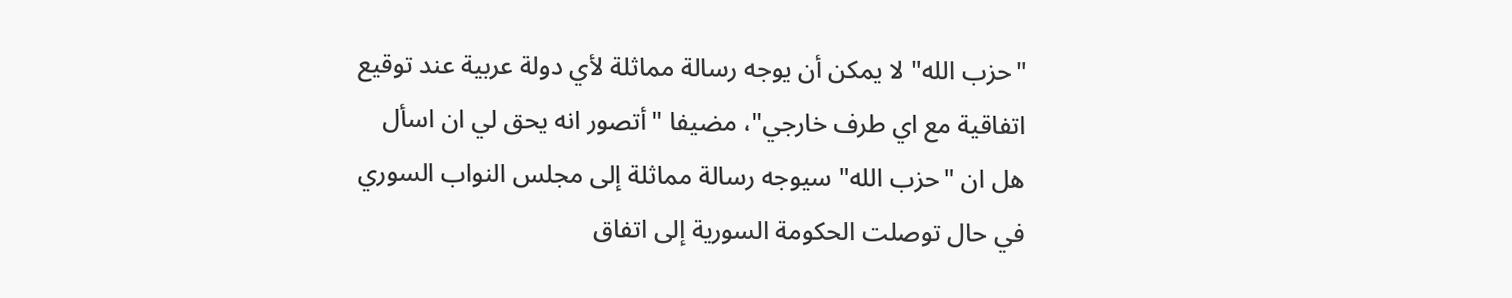"حزب الله" لا يمكن أن يوجه رسالة مماثلة لأي دولة عربية عند توقيع اتفاقية مع اي طرف خارجي"، مضيفا "أتصور انه يحق لي ان اسأل هل ان "حزب الله" سيوجه رسالة مماثلة إلى مجلس النواب السوري في حال توصلت الحكومة السورية إلى اتفاق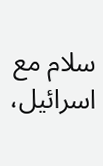سلام مع اسرائيل،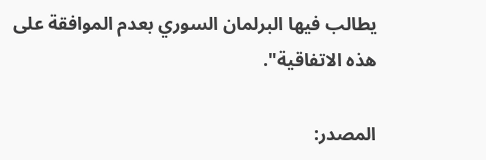يطالب فيها البرلمان السوري بعدم الموافقة على هذه الاتفاقية".

المصدر: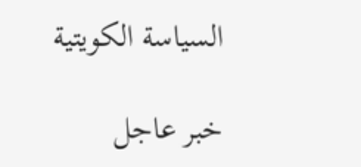السياسة الكويتية

خبر عاجل